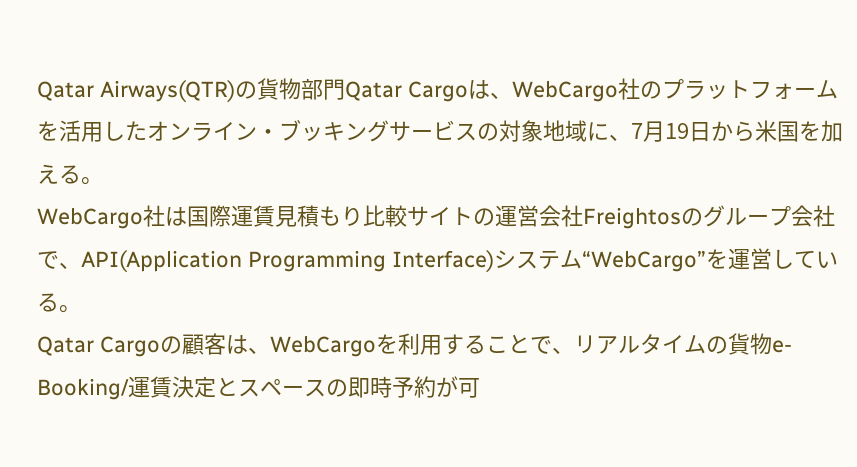Qatar Airways(QTR)の貨物部門Qatar Cargoは、WebCargo社のプラットフォームを活用したオンライン・ブッキングサービスの対象地域に、7月19日から米国を加える。
WebCargo社は国際運賃見積もり比較サイトの運営会社Freightosのグループ会社で、API(Application Programming Interface)システム“WebCargo”を運営している。
Qatar Cargoの顧客は、WebCargoを利用することで、リアルタイムの貨物e-Booking/運賃決定とスペースの即時予約が可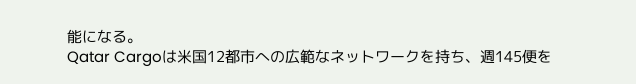能になる。
Qatar Cargoは米国12都市への広範なネットワークを持ち、週145便を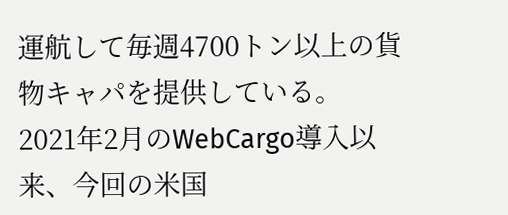運航して毎週4700トン以上の貨物キャパを提供している。
2021年2月のWebCargo導入以来、今回の米国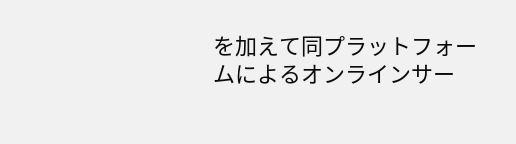を加えて同プラットフォームによるオンラインサー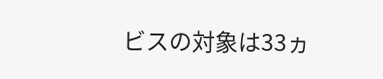ビスの対象は33ヵ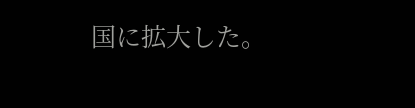国に拡大した。